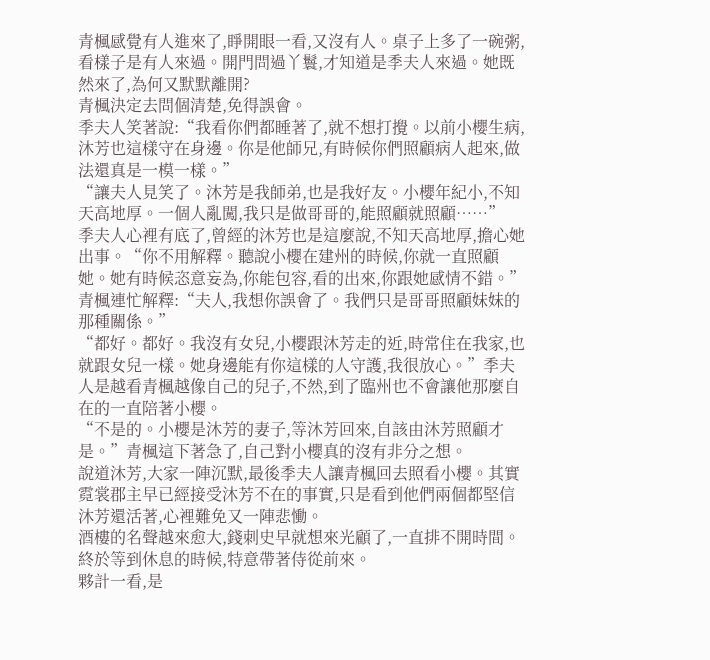青楓感覺有人進來了,睜開眼一看,又沒有人。桌子上多了一碗粥,看樣子是有人來過。開門問過丫鬟,才知道是季夫人來過。她既然來了,為何又默默離開?
青楓決定去問個清楚,免得誤會。
季夫人笑著說:“我看你們都睡著了,就不想打攪。以前小櫻生病,沐芳也這樣守在身邊。你是他師兄,有時候你們照顧病人起來,做法還真是一模一樣。”
“讓夫人見笑了。沐芳是我師弟,也是我好友。小櫻年紀小,不知天高地厚。一個人亂闖,我只是做哥哥的,能照顧就照顧……”
季夫人心裡有底了,曾經的沐芳也是這麼說,不知天高地厚,擔心她出事。“你不用解釋。聽說小櫻在建州的時候,你就一直照顧她。她有時候恣意妄為,你能包容,看的出來,你跟她感情不錯。”
青楓連忙解釋:“夫人,我想你誤會了。我們只是哥哥照顧妹妹的那種關係。”
“都好。都好。我沒有女兒,小櫻跟沐芳走的近,時常住在我家,也就跟女兒一樣。她身邊能有你這樣的人守護,我很放心。”季夫人是越看青楓越像自己的兒子,不然,到了臨州也不會讓他那麼自在的一直陪著小櫻。
“不是的。小櫻是沐芳的妻子,等沐芳回來,自該由沐芳照顧才是。”青楓這下著急了,自己對小櫻真的沒有非分之想。
說道沐芳,大家一陣沉默,最後季夫人讓青楓回去照看小櫻。其實霓裳郡主早已經接受沐芳不在的事實,只是看到他們兩個都堅信沐芳還活著,心裡難免又一陣悲慟。
酒樓的名聲越來愈大,錢刺史早就想來光顧了,一直排不開時間。終於等到休息的時候,特意帶著侍從前來。
夥計一看,是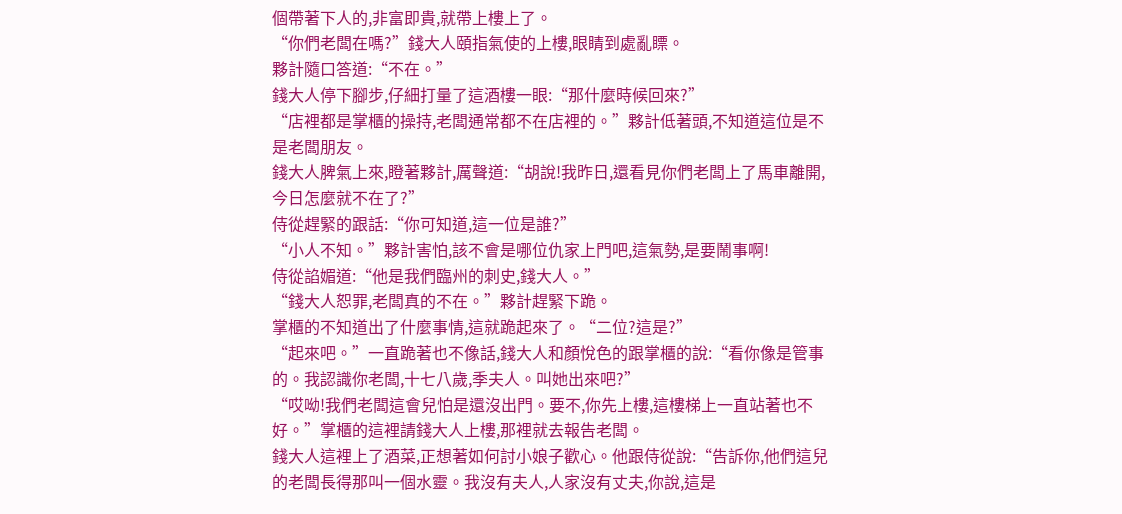個帶著下人的,非富即貴,就帶上樓上了。
“你們老闆在嗎?”錢大人頤指氣使的上樓,眼睛到處亂瞟。
夥計隨口答道:“不在。”
錢大人停下腳步,仔細打量了這酒樓一眼:“那什麼時候回來?”
“店裡都是掌櫃的操持,老闆通常都不在店裡的。”夥計低著頭,不知道這位是不是老闆朋友。
錢大人脾氣上來,瞪著夥計,厲聲道:“胡說!我昨日,還看見你們老闆上了馬車離開,今日怎麼就不在了?”
侍從趕緊的跟話:“你可知道,這一位是誰?”
“小人不知。”夥計害怕,該不會是哪位仇家上門吧,這氣勢,是要鬧事啊!
侍從諂媚道:“他是我們臨州的刺史,錢大人。”
“錢大人恕罪,老闆真的不在。”夥計趕緊下跪。
掌櫃的不知道出了什麼事情,這就跪起來了。“二位?這是?”
“起來吧。”一直跪著也不像話,錢大人和顏悅色的跟掌櫃的說:“看你像是管事的。我認識你老闆,十七八歲,季夫人。叫她出來吧?”
“哎呦!我們老闆這會兒怕是還沒出門。要不,你先上樓,這樓梯上一直站著也不好。”掌櫃的這裡請錢大人上樓,那裡就去報告老闆。
錢大人這裡上了酒菜,正想著如何討小娘子歡心。他跟侍從說:“告訴你,他們這兒的老闆長得那叫一個水靈。我沒有夫人,人家沒有丈夫,你說,這是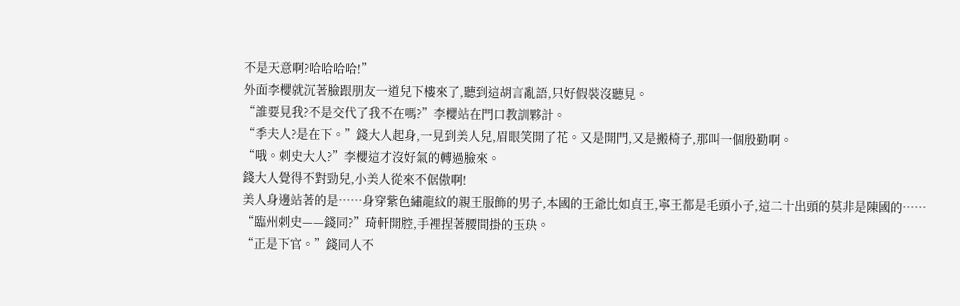不是天意啊?哈哈哈哈!”
外面李櫻就沉著臉跟朋友一道兒下樓來了,聽到這胡言亂語,只好假裝沒聽見。
“誰要見我?不是交代了我不在嗎?”李櫻站在門口教訓夥計。
“季夫人?是在下。”錢大人起身,一見到美人兒,眉眼笑開了花。又是開門,又是搬椅子,那叫一個殷勤啊。
“哦。刺史大人?”李櫻這才沒好氣的轉過臉來。
錢大人覺得不對勁兒,小美人從來不倨傲啊!
美人身邊站著的是……身穿紫色繡龍紋的親王服飾的男子,本國的王爺比如貞王,寧王都是毛頭小子,這二十出頭的莫非是陳國的……
“臨州刺史——錢同?”琦軒開腔,手裡捏著腰間掛的玉玦。
“正是下官。”錢同人不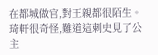在都城做官,對王親都很陌生。
琦軒很奇怪,難道這刺史見了公主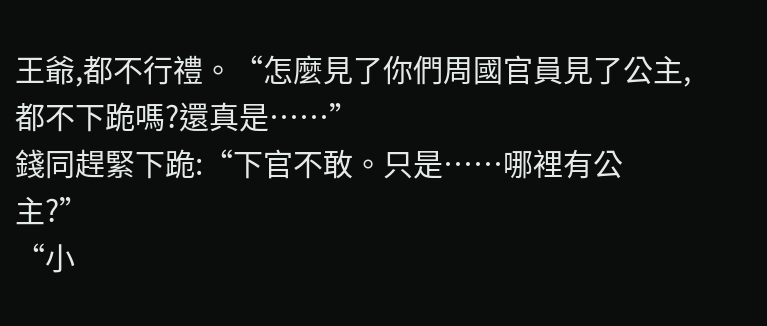王爺,都不行禮。“怎麼見了你們周國官員見了公主,都不下跪嗎?還真是……”
錢同趕緊下跪:“下官不敢。只是……哪裡有公主?”
“小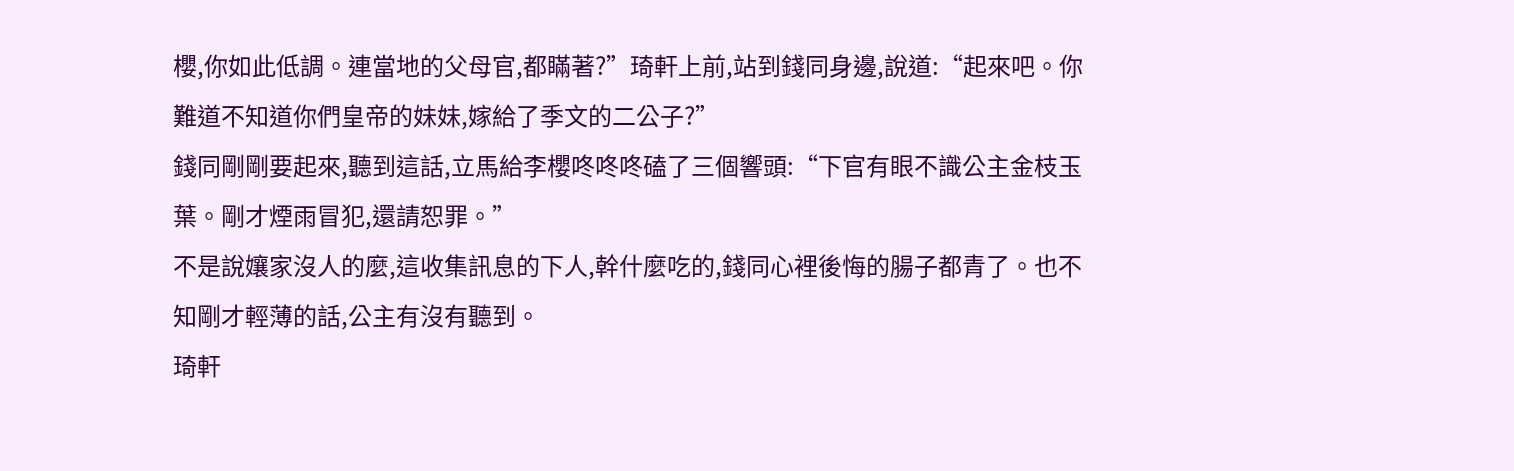櫻,你如此低調。連當地的父母官,都瞞著?”琦軒上前,站到錢同身邊,說道:“起來吧。你難道不知道你們皇帝的妹妹,嫁給了季文的二公子?”
錢同剛剛要起來,聽到這話,立馬給李櫻咚咚咚磕了三個響頭:“下官有眼不識公主金枝玉葉。剛才煙雨冒犯,還請恕罪。”
不是說孃家沒人的麼,這收集訊息的下人,幹什麼吃的,錢同心裡後悔的腸子都青了。也不知剛才輕薄的話,公主有沒有聽到。
琦軒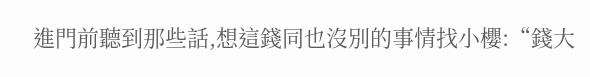進門前聽到那些話,想這錢同也沒別的事情找小櫻:“錢大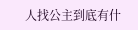人找公主到底有什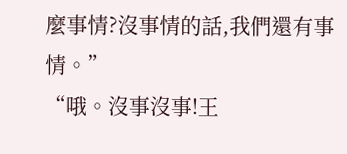麼事情?沒事情的話,我們還有事情。”
“哦。沒事沒事!王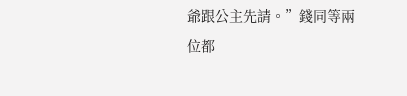爺跟公主先請。”錢同等兩位都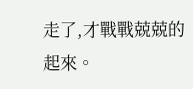走了,才戰戰兢兢的起來。